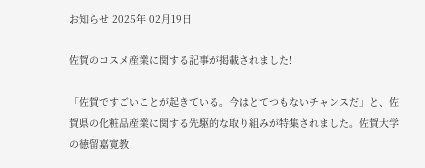お知らせ 2025年 02月19日

佐賀のコスメ産業に関する記事が掲載されました!

「佐賀ですごいことが起きている。今はとてつもないチャンスだ」と、佐賀県の化粧品産業に関する先駆的な取り組みが特集されました。佐賀大学の徳留嘉寛教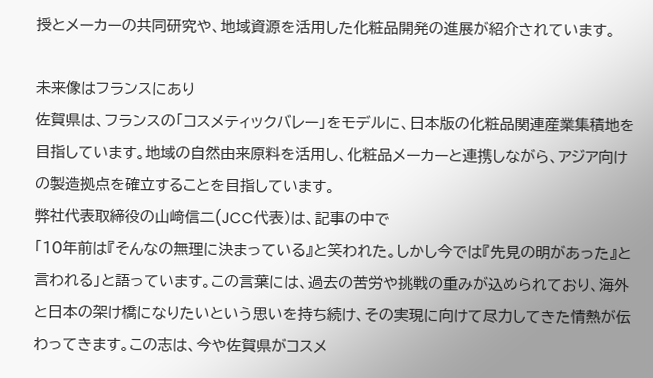授とメーカーの共同研究や、地域資源を活用した化粧品開発の進展が紹介されています。

未来像はフランスにあり
佐賀県は、フランスの「コスメティックバレー」をモデルに、日本版の化粧品関連産業集積地を目指しています。地域の自然由来原料を活用し、化粧品メーカーと連携しながら、アジア向けの製造拠点を確立することを目指しています。
弊社代表取締役の山﨑信二(JCC代表)は、記事の中で
「10年前は『そんなの無理に決まっている』と笑われた。しかし今では『先見の明があった』と言われる」と語っています。この言葉には、過去の苦労や挑戦の重みが込められており、海外と日本の架け橋になりたいという思いを持ち続け、その実現に向けて尽力してきた情熱が伝わってきます。この志は、今や佐賀県がコスメ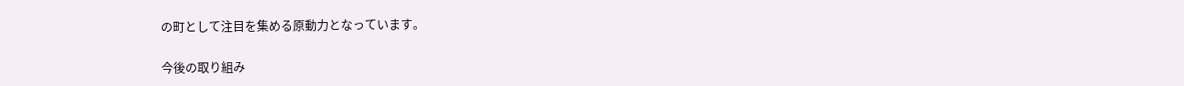の町として注目を集める原動力となっています。

今後の取り組み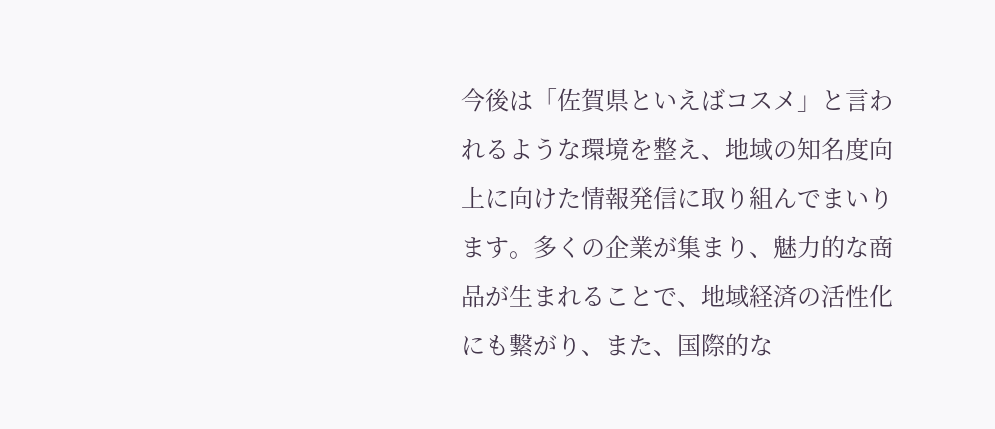今後は「佐賀県といえばコスメ」と言われるような環境を整え、地域の知名度向上に向けた情報発信に取り組んでまいります。多くの企業が集まり、魅力的な商品が生まれることで、地域経済の活性化にも繋がり、また、国際的な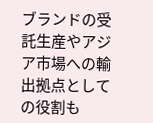ブランドの受託生産やアジア市場への輸出拠点としての役割も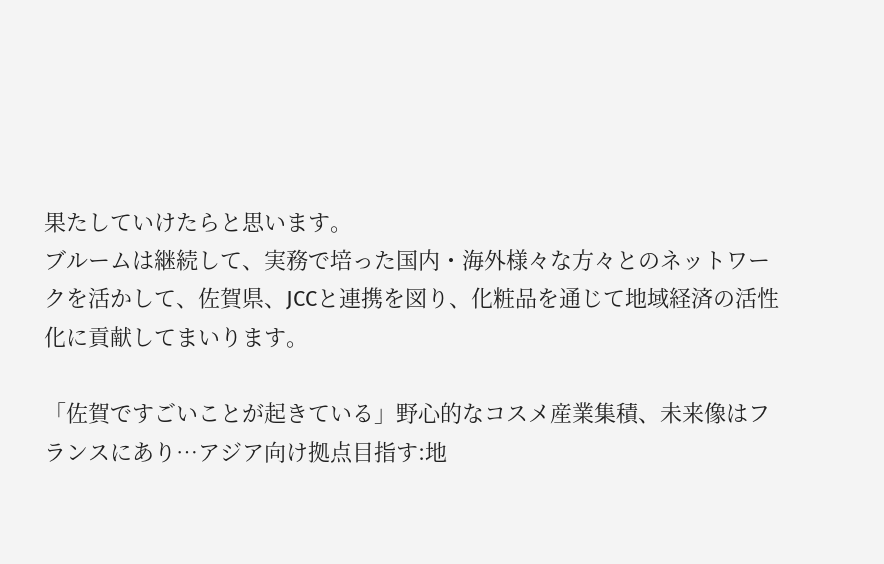果たしていけたらと思います。
ブルームは継続して、実務で培った国内・海外様々な方々とのネットワークを活かして、佐賀県、JCCと連携を図り、化粧品を通じて地域経済の活性化に貢献してまいります。

「佐賀ですごいことが起きている」野心的なコスメ産業集積、未来像はフランスにあり…アジア向け拠点目指す:地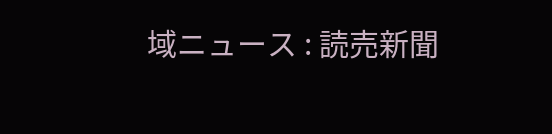域ニュース : 読売新聞